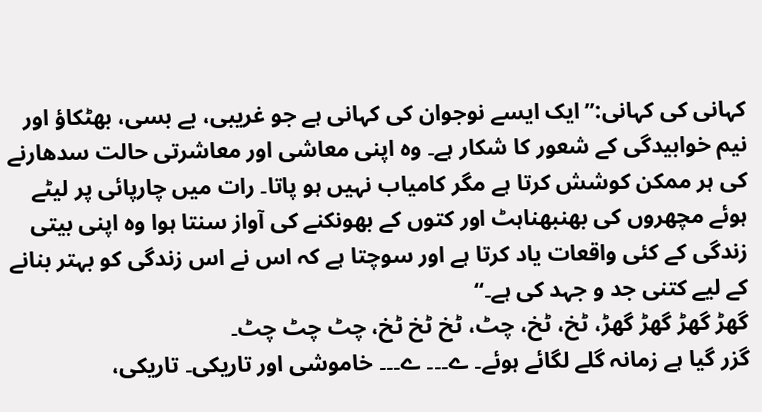کہانی کی کہانی:’’ایک ایسے نوجوان کی کہانی ہے جو غریبی، بے بسی، بھٹکاؤ اور نیم خوابیدگی کے شعور کا شکار ہے۔ وہ اپنی معاشی اور معاشرتی حالت سدھارنے کی ہر ممکن کوشش کرتا ہے مگر کامیاب نہیں ہو پاتا۔ رات میں چارپائی پر لیٹے ہوئے مچھروں کی بھنبھناہٹ اور کتوں کے بھونکنے کی آواز سنتا ہوا وہ اپنی بیتی زندگی کے کئی واقعات یاد کرتا ہے اور سوچتا ہے کہ اس نے اس زندگی کو بہتر بنانے کے لیے کتنی جد و جہد کی ہے۔‘‘
گھڑ گھڑ گھڑ گھڑ، ٹخ، ٹخ، چٹ، ٹخ ٹخ ٹخ، چٹ چٹ چٹ۔
گزر گیا ہے زمانہ گلے لگائے ہوئے۔ ے۔۔۔ ے۔۔۔ خاموشی اور تاریکی۔ تاریکی،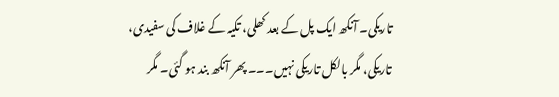تاریکی۔ آنکھ ایک پل کے بعد کھلی، تکیہ کے غلاف کی سفیدی، تاریکی، مگر بالکل تاریکی نہیں۔۔۔ پھر آنکھ بند ہو گئی۔ مگر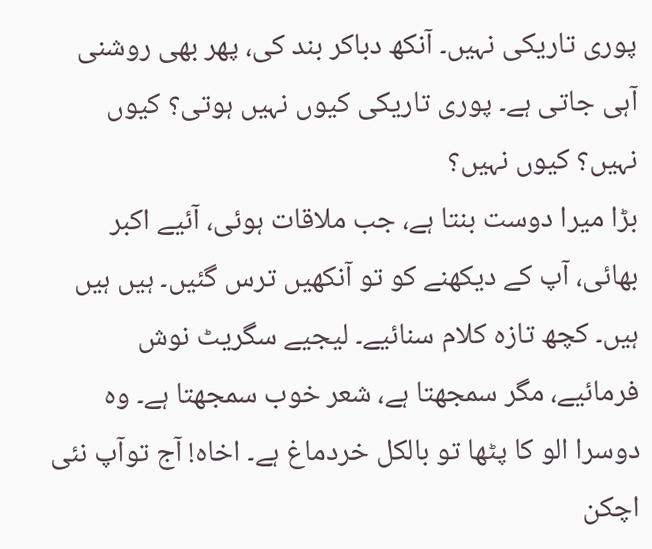پوری تاریکی نہیں۔ آنکھ دباکر بند کی، پھر بھی روشنی آہی جاتی ہے۔ پوری تاریکی کیوں نہیں ہوتی؟ کیوں نہیں؟ کیوں نہیں؟
بڑا میرا دوست بنتا ہے، جب ملاقات ہوئی، آئیے اکبر بھائی، آپ کے دیکھنے کو تو آنکھیں ترس گئیں۔ ہیں ہیں ہیں۔ کچھ تازہ کلام سنائیے۔ لیجیے سگریٹ نوش فرمائیے، مگر سمجھتا ہے، شعر خوب سمجھتا ہے۔ وہ دوسرا الو کا پٹھا تو بالکل خردماغ ہے۔ اخاہ! آج توآپ نئی اچکن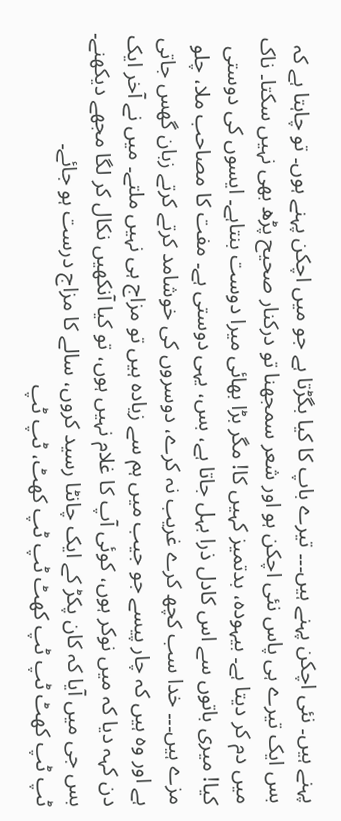پہنے ہیں۔ نئی اچکن پہنے ہیں۔۔۔ تیرے باپ کا کیا بگڑتا ہے جو میں اچکن پہنے ہوں۔ تو چاہتا ہے کہ بس ایک تیرے ہی پاس نئی اچکن ہو اور شعر سمجھنا تو درکنار صحیح پڑھ بھی نہیں سکتا۔ ناک میں دم کر دیتا ہے۔ بیہودہ، بدتمیز کہیں کا! مگر بڑا بھائی میرا دوست بنتاہے۔ ایسوں کی دوستی کیا! میری باتوں سے اس کادل ذرا بہل جاتا ہے، بس، یہی دوستی ہے۔ مفت کا مصاحب ملا، چلو مزے ہیں۔۔۔ خدا سب کچھ کرے غریب نہ کرے، دوسروں کی خوشامد کرتے کرتے زبان گھس جاتی ہے اور وہ ہیں کہ چار پیسے جو جیب میں ہم سے زیادہ ہیں تو مزاج ہی نہیں ملتے۔ میں نے آخر ایک دن کہہ دیا کہ میں نوکر ہوں، کوئی آپ کا غلام نہیں ہوں، تو کیا آنکھیں نکال کر لگا مجھے دیکھنے۔ بس جی میں آیا کہ کان پکڑ کے ایک چانٹا رسید کروں، سالے کا مزاج درست ہو جائے۔
ٹپ ٹپ کھٹ ٹپ ٹپ کھٹ ٹپ ٹپ کھٹ، ٹپ ٹپ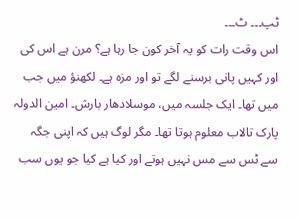ٹپ۔۔۔ ٹ۔۔۔
اس وقت رات کو یہ آخر کون جا رہا ہے؟ مرن ہے اس کی اور کہیں پانی برسنے لگے تو اور مزہ ہے۔ لکھنؤ میں جب میں تھا۔ ایک جلسہ میں، موسلادھار بارش۔ امین الدولہ پارک تالاب معلوم ہوتا تھا۔ مگر لوگ ہیں کہ اپنی جگہ سے ٹس سے مس نہیں ہوتے اور کیا ہے کیا جو یوں سب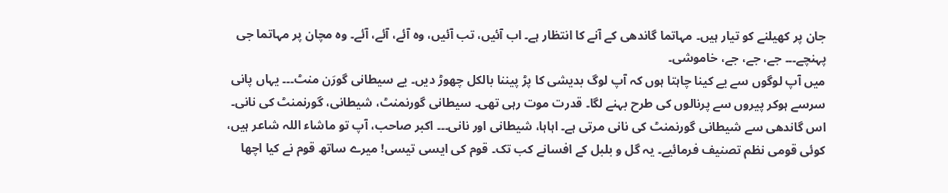جان پر کھیلنے کو تیار ہیں۔ مہاتما گاندھی کے آنے کا انتظار ہے۔ اب آئیں، تب آئیں، وہ آئے، آئے، آئے۔ وہ مچان پر مہاتما جی پہنچے۔۔۔ جے، جے، جے، خاموشی۔
میں آپ لوگوں سے یے کینا چاہتا ہوں کہ آپ لوگ بدیشی کا پڑ پیننا بالکل چھوڑ دیں۔ یے سیطانی گورَن منٹ۔۔۔ یہاں پانی سرسے ہوکر پیروں سے پرنالوں کی طرح بہنے لگا۔ قدرت موت رہی تھی۔ سیطانی گورنمنٹ، شیطانی، گورنمنٹ کی نانی۔ اس گاندھی سے شیطانی گورنمنٹ کی نانی مرتی ہے۔ اہاہا، شیطانی اور نانی۔۔۔ اکبر صاحب، آپ تو ماشاء اللہ شاعر ہیں، کوئی قومی نظم تصنیف فرمائیے۔ یہ گل و بلبل کے افسانے کب تک۔ قوم کی ایسی تیسی! میرے ساتھ قوم نے کیا اچھا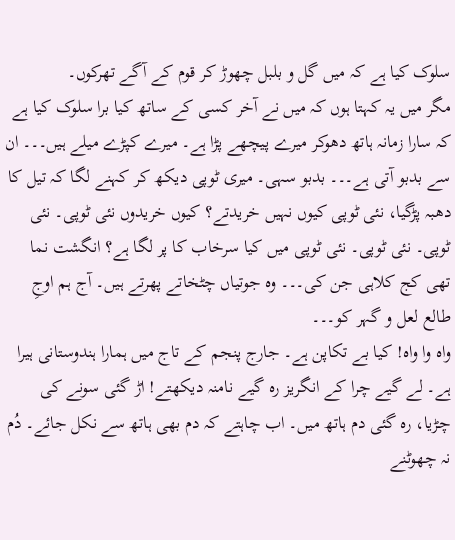سلوک کیا ہے کہ میں گل و بلبل چھوڑ کر قوم کے آگے تھرکوں۔
مگر میں یہ کہتا ہوں کہ میں نے آخر کسی کے ساتھ کیا برا سلوک کیا ہے کہ سارا زمانہ ہاتھ دھوکر میرے پیچھے پڑا ہے۔ میرے کپڑے میلے ہیں۔۔۔ ان سے بدبو آتی ہے۔۔۔ بدبو سہی۔ میری ٹوپی دیکھ کر کہنے لگا کہ تیل کا دھبہ پڑگیا، نئی ٹوپی کیوں نہیں خریدتے؟ کیوں خریدوں نئی ٹوپی۔ نئی ٹوپی۔ نئی ٹوپی۔ نئی ٹوپی میں کیا سرخاب کا پر لگا ہے؟ انگشت نما تھی کج کلاہی جن کی۔۔۔ وہ جوتیاں چٹخاتے پھرتے ہیں۔ آج ہم اوجِ طالع لعل و گہر کو۔۔۔
واہ وا واہ! کیا بے تکاپن ہے۔ جارج پنجم کے تاج میں ہمارا ہندوستانی ہیرا ہے۔ لے گیے چرا کے انگریز رہ گیے نامنہ دیکھتے! اڑ گئی سونے کی چڑیا، رہ گئی دم ہاتھ میں۔ اب چاہتے کہ دم بھی ہاتھ سے نکل جائے۔ دُم نہ چھوٹنے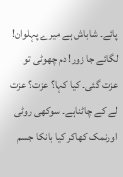پائے۔ شاباش ہے میرے پہلوان! لگائے جا زور! دم چھوٹی تو عزت گئی۔ کیا کہا؟ عزت؟ عزت لے کے چاٹناہے۔ سوکھی روٹی اورنمک کھاکر کیا بانکا جسم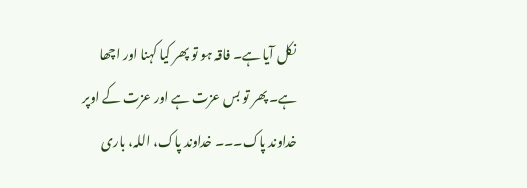نکل آیا ہے۔ فاقہ ہو تو پھر کیا کہنا اور اچھا ہے۔ پھر تو بس عزت ہے اور عزت کے اوپر خداوند پاک۔۔۔ خداوند پاک، اللہ، باری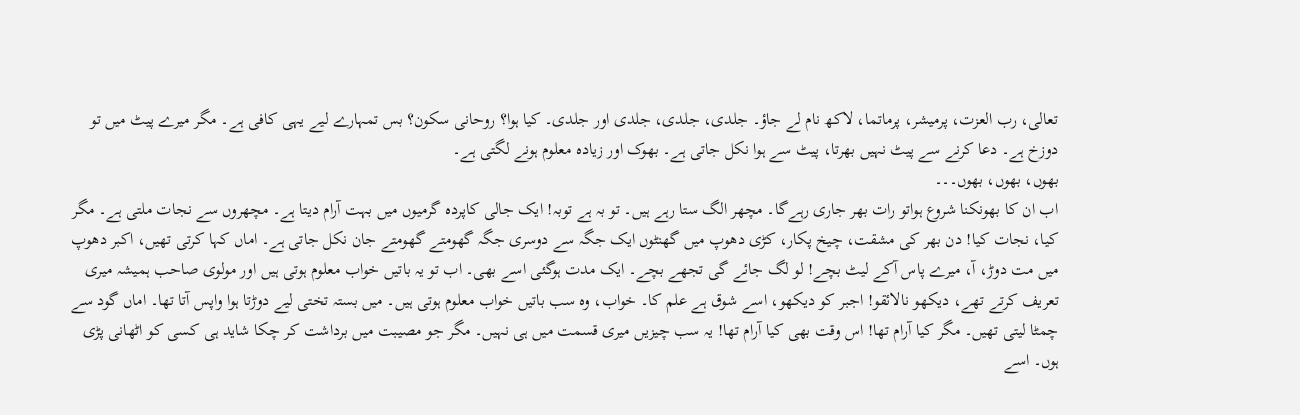تعالی، رب العزت، پرمیشر، پرماتما، لاکھ نام لے جاؤ۔ جلدی، جلدی، جلدی اور جلدی۔ کیا ہوا؟ روحانی سکون؟ بس تمہارے لیے یہی کافی ہے۔ مگر میرے پیٹ میں تو دوزخ ہے۔ دعا کرنے سے پیٹ نہیں بھرتا، پیٹ سے ہوا نکل جاتی ہے۔ بھوک اور زیادہ معلوم ہونے لگتی ہے۔
بھوں، بھوں، بھوں۔۔۔
اب ان کا بھونکنا شروع ہواتو رات بھر جاری رہےگا۔ مچھر الگ ستا رہے ہیں۔ تو بہ ہے توبہ! ایک جالی کاپردہ گرمیوں میں بہت آرام دیتا ہے۔ مچھروں سے نجات ملتی ہے۔ مگر کیا، نجات کیا! دن بھر کی مشقت، چیخ پکار، کڑی دھوپ میں گھنٹوں ایک جگہ سے دوسری جگہ گھومتے گھومتے جان نکل جاتی ہے۔ اماں کہا کرتی تھیں، اکبر دھوپ میں مت دوڑ، آ، میرے پاس آکے لیٹ بچے! لو لگ جائے گی تجھے بچے۔ ایک مدت ہوگئی اسے بھی۔ اب تو یہ باتیں خواب معلوم ہوتی ہیں اور مولوی صاحب ہمیشہ میری تعریف کرتے تھے، دیکھو نالائقو! اجبر کو دیکھو، اسے شوق ہے علم کا۔ خواب، وہ سب باتیں خواب معلوم ہوتی ہیں۔ میں بستہ تختی لیے دوڑتا ہوا واپس آتا تھا۔ اماں گود سے چمٹا لیتی تھیں۔ مگر کیا آرام تھا! اس وقت بھی کیا آرام تھا! یہ سب چیزیں میری قسمت میں ہی نہیں۔ مگر جو مصیبت میں برداشت کر چکا شاید ہی کسی کو اٹھانی پڑی ہوں۔ اسے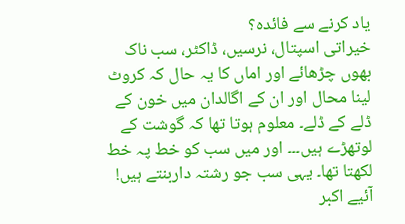یاد کرنے سے فائدہ؟
خیراتی اسپتال، نرسیں، ڈاکٹر، سب ناک بھوں چڑھائے اور اماں کا یہ حال کہ کروٹ لینا محال اور ان کے اگالدان میں خون کے ڈلے کے ڈلے۔ معلوم ہوتا تھا کہ گوشت کے لوتھڑے ہیں۔۔۔ اور میں سب کو خط پہ خط لکھتا تھا۔ یہی سب جو رشتہ داربنتے ہیں! آئیے اکبر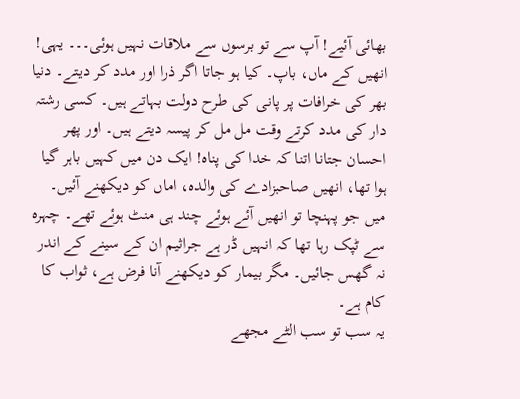بھائی آئیے! آپ سے تو برسوں سے ملاقات نہیں ہوئی۔۔۔ یہی! انھیں کے ماں، باپ۔ کیا ہو جاتا اگر ذرا اور مدد کر دیتے۔ دنیا بھر کی خرافات پر پانی کی طرح دولت بہاتے ہیں۔ کسی رشتہ دار کی مدد کرتے وقت مل مل کر پیسہ دیتے ہیں۔ اور پھر احسان جتانا اتنا کہ خدا کی پناہ! ایک دن میں کہیں باہر گیا ہوا تھا، انھیں صاحبزادے کی والدہ، اماں کو دیکھنے آئیں۔ میں جو پہنچا تو انھیں آئے ہوئے چند ہی منٹ ہوئے تھے۔ چہرہ سے ٹپک رہا تھا کہ انہیں ڈر ہے جراثیم ان کے سینے کے اندر نہ گھس جائیں۔ مگر بیمار کو دیکھنے آنا فرض ہے، ثواب کا کام ہے۔
یہ سب تو سب الٹے مجھے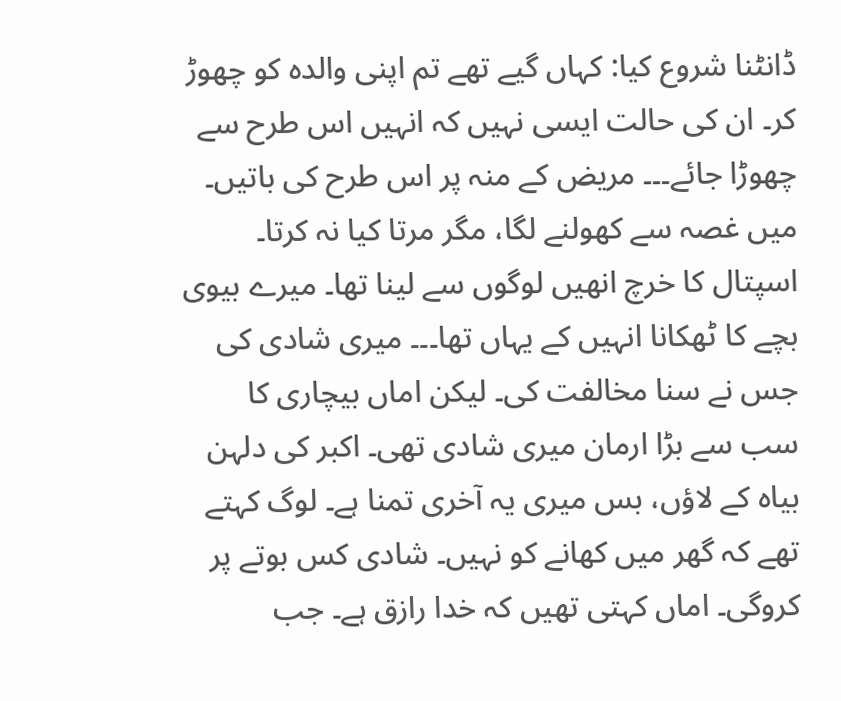ڈانٹنا شروع کیا: کہاں گیے تھے تم اپنی والدہ کو چھوڑ کر۔ ان کی حالت ایسی نہیں کہ انہیں اس طرح سے چھوڑا جائے۔۔۔ مریض کے منہ پر اس طرح کی باتیں۔ میں غصہ سے کھولنے لگا، مگر مرتا کیا نہ کرتا۔ اسپتال کا خرچ انھیں لوگوں سے لینا تھا۔ میرے بیوی بچے کا ٹھکانا انہیں کے یہاں تھا۔۔۔ میری شادی کی جس نے سنا مخالفت کی۔ لیکن اماں بیچاری کا سب سے بڑا ارمان میری شادی تھی۔ اکبر کی دلہن بیاہ کے لاؤں، بس میری یہ آخری تمنا ہے۔ لوگ کہتے تھے کہ گھر میں کھانے کو نہیں۔ شادی کس بوتے پر کروگی۔ اماں کہتی تھیں کہ خدا رازق ہے۔ جب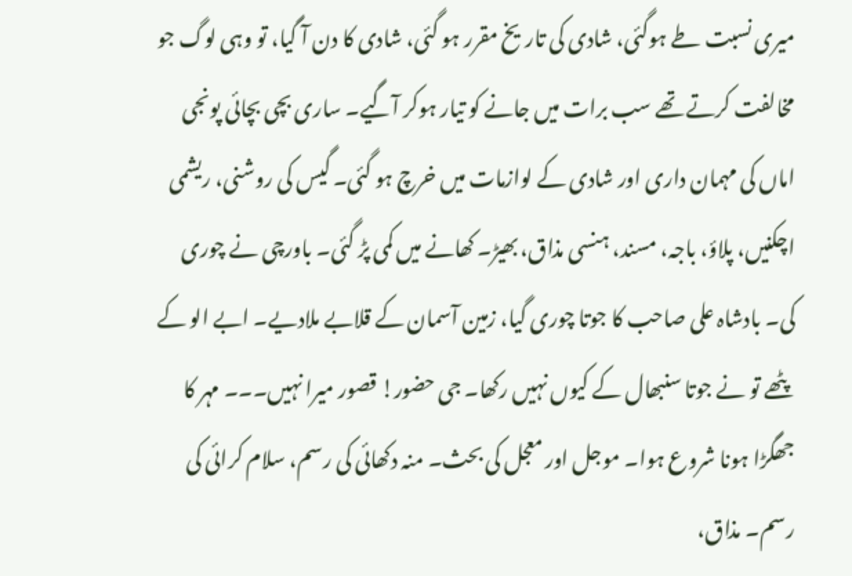میری نسبت طے ہوگئی، شادی کی تاریخ مقرر ہو گئی، شادی کا دن آ گیا، تو وہی لوگ جو مخالفت کرتے تھے سب برات میں جانے کو تیار ہوکر آگیے۔ ساری بچی بچائی پونجی اماں کی مہمان داری اور شادی کے لوازمات میں خرچ ہو گئی۔ گیس کی روشنی، ریشمی اچکنیں، پلاؤ، باجہ، مسند، ہنسی مذاق، بھیڑ۔ کھانے میں کمی پڑ گئی۔ باورچی نے چوری کی۔ بادشاہ علی صاحب کا جوتا چوری گیا، زمین آسمان کے قلابے ملادیے۔ ابے الو کے پٹھے تو نے جوتا سنبھال کے کیوں نہیں رکھا۔ جی حضور! قصور میرا نہیں۔۔۔ مہر کا جھگڑا ہونا شروع ہوا۔ موجل اور معجل کی بحث۔ منہ دکھائی کی رسم، سلام کرائی کی رسم۔ مذاق،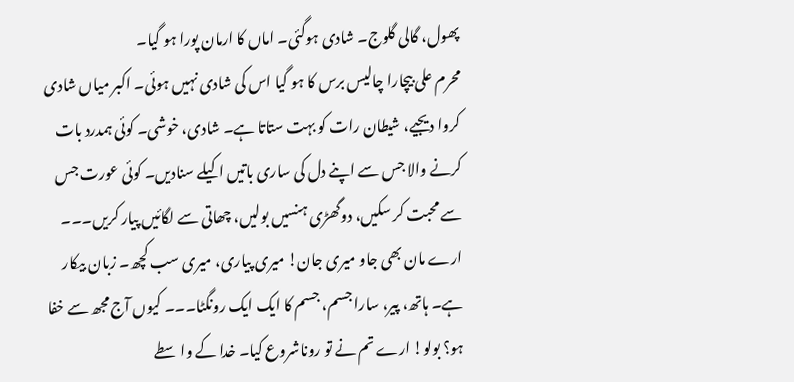پھول، گالی گلوج۔ شادی ہوگئی۔ اماں کا ارمان پورا ہو گیا۔
محرم علی بیچارا چالیس برس کا ہو گیا اس کی شادی نہیں ہوئی۔ اکبر میاں شادی کروا دیجیے، شیطان رات کو بہت ستاتا ہے۔ شادی، خوشی۔ کوئی ہمدرد بات کرنے والا جس سے اپنے دل کی ساری باتیں اکیلے سنادیں۔ کوئی عورت جس سے محبت کر سکیں، دوگھڑی ہنسیں بولیں، چھاتی سے لگائیں پیار کریں۔۔۔ ارے مان بھی جاو میری جان! میری پیاری، میری سب کچھ۔ زبان بیکار ہے۔ ہاتھ، پیر، سارا جسم، جسم کا ایک ایک رونگٹا۔۔۔ کیوں آج مجھ سے خفا ہو؟ بولو! ارے تم نے تو روناشروع کیا۔ خدا کے واسطے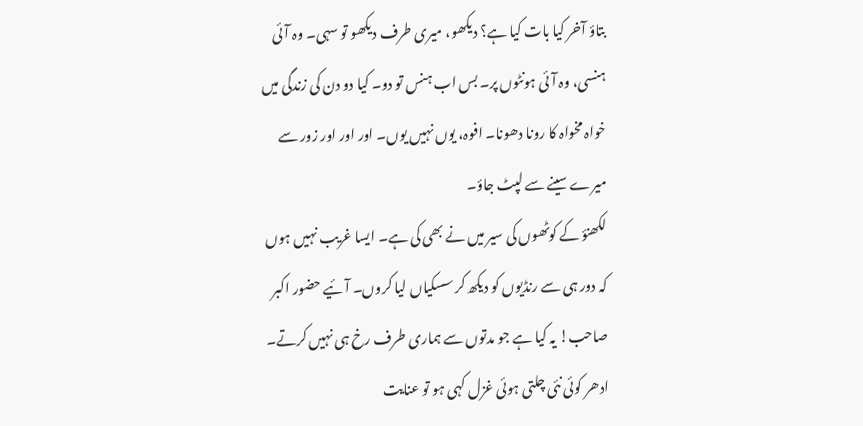بتاؤ آخر کیا بات کیا ہے؟ دیکھو، میری طرف دیکھو تو سہی۔ وہ آئی ہنسی، وہ آئی ہونٹوں پر۔ بس اب ہنس تو دو۔ کیا دو دن کی زندگی میں خواہ مخواہ کا رونا دھونا۔ افوہ، یوں نہیں یوں۔ اور اور اور زور سے میرے سینے سے لپٹ جاؤ۔
لکھنؤ کے کوٹھوں کی سیر میں نے بھی کی ہے۔ ایسا غریب نہیں ہوں کہ دور ہی سے رنڈیوں کو دیکھ کر سسکیاں لیا کروں۔ آئیے حضور اکبر صاحب! یہ کیا ہے جو مدتوں سے ہماری طرف رخ ہی نہیں کرتے۔ ادھر کوئی نئی چلتی ہوئی غزل کہی ہو تو عنایت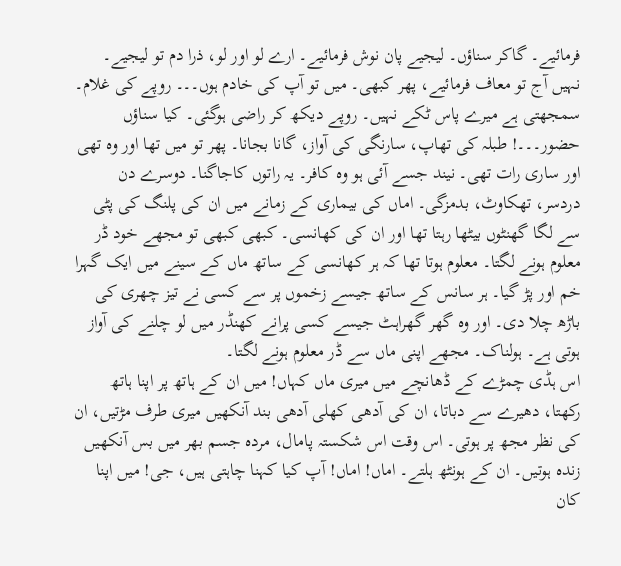فرمائیے۔ گاکر سناؤں۔ لیجیے پان نوش فرمائیے۔ ارے لو اور لو، ذرا دم تو لیجیے۔ نہیں آج تو معاف فرمائیے، پھر کبھی۔ میں تو آپ کی خادم ہوں۔۔۔ روپے کی غلام۔ سمجھتی ہے میرے پاس ٹکے نہیں۔ روپے دیکھ کر راضی ہوگئی۔ کیا سناؤں حضور۔۔۔! طبلہ کی تھاپ، سارنگی کی آواز، گانا بجانا۔ پھر تو میں تھا اور وہ تھی اور ساری رات تھی۔ نیند جسے آئی ہو وہ کافر۔ یہ راتوں کاجاگنا۔ دوسرے دن دردسر، تھکاوٹ، بدمزگی۔ اماں کی بیماری کے زمانے میں ان کی پلنگ کی پٹی سے لگا گھنٹوں بیٹھا رہتا تھا اور ان کی کھانسی۔ کبھی کبھی تو مجھے خود ڈر معلوم ہونے لگتا۔ معلوم ہوتا تھا کہ ہر کھانسی کے ساتھ ماں کے سینے میں ایک گہرا خم اور پڑ گیا۔ ہر سانس کے ساتھ جیسے زخموں پر سے کسی نے تیز چھری کی باڑھ چلا دی۔ اور وہ گھر گھراہٹ جیسے کسی پرانے کھنڈر میں لو چلنے کی آواز ہوتی ہے۔ ہولناک۔ مجھے اپنی ماں سے ڈر معلوم ہونے لگتا۔
اس ہڈی چمڑے کے ڈھانچے میں میری ماں کہاں! میں ان کے ہاتھ پر اپنا ہاتھ رکھتا، دھیرے سے دباتا، ان کی آدھی کھلی آدھی بند آنکھیں میری طرف مڑتیں، ان کی نظر مجھ پر ہوتی۔ اس وقت اس شکستہ پامال، مردہ جسم بھر میں بس آنکھیں زندہ ہوتیں۔ ان کے ہونٹھ ہلتے۔ اماں! اماں! آپ کیا کہنا چاہتی ہیں، جی! میں اپنا کان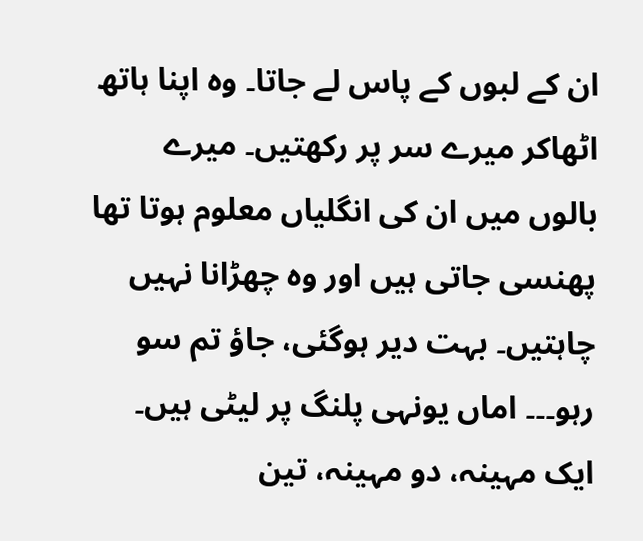ان کے لبوں کے پاس لے جاتا۔ وہ اپنا ہاتھ اٹھاکر میرے سر پر رکھتیں۔ میرے بالوں میں ان کی انگلیاں معلوم ہوتا تھا پھنسی جاتی ہیں اور وہ چھڑانا نہیں چاہتیں۔ بہت دیر ہوگئی، جاؤ تم سو رہو۔۔۔ اماں یونہی پلنگ پر لیٹی ہیں۔ ایک مہینہ، دو مہینہ، تین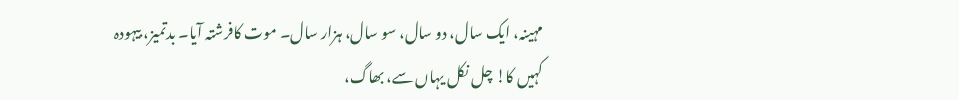مہینہ، ایک سال، دو سال، سو سال، ہزار سال۔ موت کافرشتہ آیا۔ بدتمیز، بیہودہ کہیں کا! چل نکل یہاں سے، بھاگ،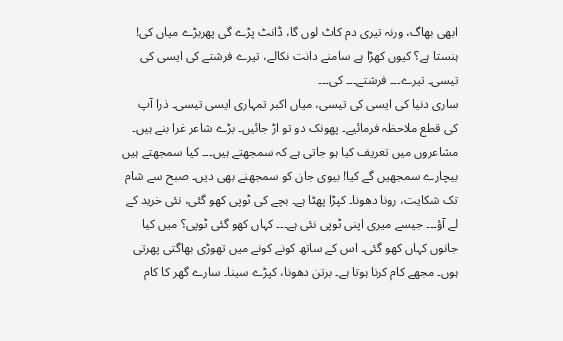ابھی بھاگ، ورنہ تیری دم کاٹ لوں گا، ڈانٹ پڑے گی پھربڑے میاں کی! ہنستا ہے؟ کیوں کھڑا ہے سامنے دانت نکالے، تیرے فرشتے کی ایسی کی تیسی۔ تیرے۔۔۔ فرشتے۔۔۔ کی۔۔۔
ساری دنیا کی ایسی کی تیسی، میاں اکبر تمہاری ایسی تیسی۔ ذرا آپ کی قطع ملاحظہ فرمائیے۔ پھونک دو تو اڑ جائیں۔ بڑے شاعر غرا بنے ہیں۔ مشاعروں میں تعریف کیا ہو جاتی ہے کہ سمجھتے ہیں۔۔۔ کیا سمجھتے ہیں بیچارے سمجھیں گے کیا! بیوی جان کو سمجھنے بھی دیں۔ صبح سے شام تک شکایت، رونا دھونا۔ کپڑا پھٹا ہے۔ بچے کی ٹوپی کھو گئی، نئی خرید کے لے آؤ۔۔۔ جیسے میری اپنی ٹوپی نئی ہے۔۔۔ کہاں کھو گئی ٹوپی؟ میں کیا جانوں کہاں کھو گئی۔ اس کے ساتھ کونے کونے میں تھوڑی بھاگتی پھرتی ہوں۔ مجھے کام کرنا ہوتا ہے۔ برتن دھونا، کپڑے سینا۔ سارے گھر کا کام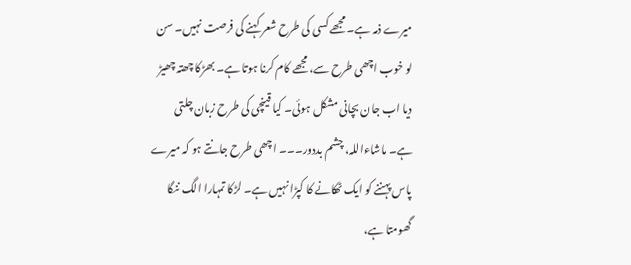میرے ذمہ ہے۔ مجھے کسی کی طرح شعر کہنے کی فرصت نہیں۔ سن لو خوب اچھی طرح سے، مجھے کام کرنا ہوتا ہے۔ بھڑکا چھتہ چھیڑ دیا اب جان بچانی مشکل ہوئی۔ کیا قینچی کی طرح زبان چلتی ہے۔ ماشاءاللہ، چشم بددور۔۔۔ اچھی طرح جانتے ہو کہ میرے پاس پہننے کو ایک ٹھکانے کا کپڑا نہیں ہے۔ لڑکا تمہارا الگ ننگا گھومتا ہے،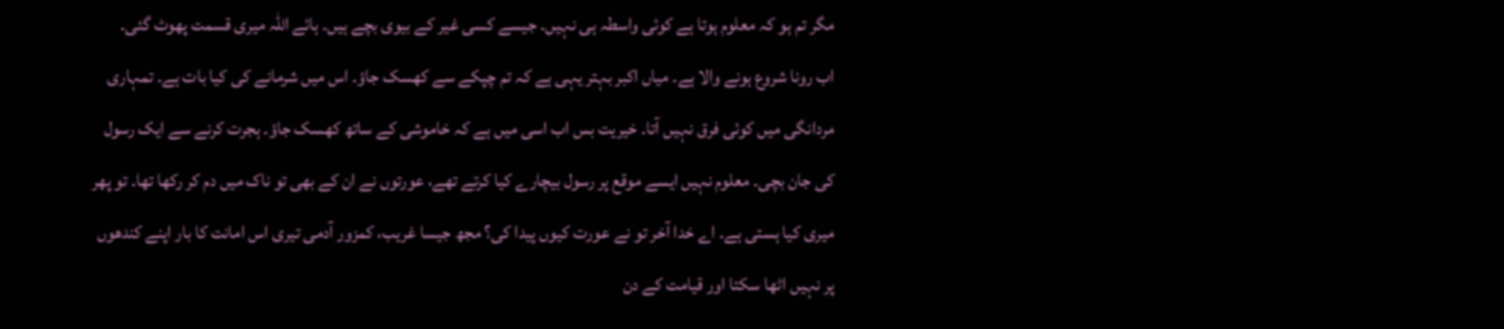مگر تم ہو کہ معلوم ہوتا ہے کوئی واسطہ ہی نہیں۔ جیسے کسی غیر کے بیوی بچے ہیں۔ ہائے اللہ میری قسمت پھوٹ گئی۔
اب رونا شروع ہونے والا ہے۔ میاں اکبر بہتر یہی ہے کہ تم چپکے سے کھسک جاؤ۔ اس میں شرمانے کی کیا بات ہے۔ تمہاری مردانگی میں کوئی فرق نہیں آتا۔ خیریت بس اب اسی میں ہے کہ خاموشی کے ساتھ کھسک جاؤ۔ ہجرت کرنے سے ایک رسول کی جان بچی۔ معلوم نہیں ایسے موقع پر رسول بیچارے کیا کرتے تھے، عورتوں نے ان کے بھی تو ناک میں دم کر رکھا تھا۔ تو پھر میری کیا ہستی ہے۔ اے خدا آخر تو نے عورت کیوں پیدا کی؟ مجھ جیسا غریب، کمزور آدمی تیری اس امانت کا بار اپنے کندھوں پر نہیں اٹھا سکتا اور قیامت کے دن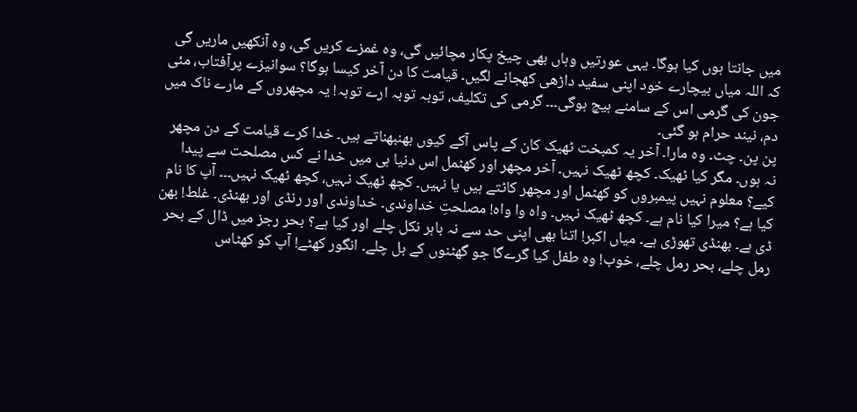میں جانتا ہوں کیا ہوگا۔ یہی عورتیں وہاں بھی چیخ پکار مچائیں گی، وہ غمزے کریں گی، وہ آنکھیں ماریں گی کہ اللہ میاں بیچارے خود اپنی سفید داڑھی کھجانے لگیں۔ قیامت کا دن آخر کیسا ہوگا؟ سوانیزے پرآفتاب، مئی جون کی گرمی اس کے سامنے ہیچ ہوگی۔۔۔ گرمی کی تکلیف، توبہ توبہ ارے توبہ! یہ مچھروں کے مارے ناک میں دم، نیند حرام ہو گئی۔
پن پن۔ چٹ۔ وہ مارا۔ آخر یہ کمبخت ٹھیک کان کے پاس آکے کیوں بھنبھناتے ہیں۔ خدا کرے قیامت کے دن مچھر نہ ہوں۔ مگر کیا ٹھیک۔ کچھ ٹھیک نہیں۔ آخر مچھر اور کھٹمل اس دنیا ہی میں خدا نے کس مصلحت سے پیدا کیے؟ معلوم نہیں پیمبروں کو کھٹمل اور مچھر کاٹتے ہیں یا نہیں۔ کچھ ٹھیک نہیں، کچھ ٹھیک نہیں۔۔۔ آپ کا نام کیا ہے؟ میرا کیا نام ہے۔ کچھ ٹھیک نہیں۔ واہ وا واہ! مصلحتِ خداوندی۔ خداوندی اور رنڈی اور بھنڈی۔ غلط! بھن ڈی ہے۔ بھنڈی تھوڑی ہے۔ میاں اکبر! اتنا بھی اپنی حد سے نہ باہر نکل چلے اور کیا ہے؟ بحر رجز میں ڈال کے بحر رمل چلے، بحر رمل چلے، خوب! وہ طفل کیا گرےگا جو گھٹنوں کے بل چلے۔ انگور کھٹے! آپ کو کھٹاس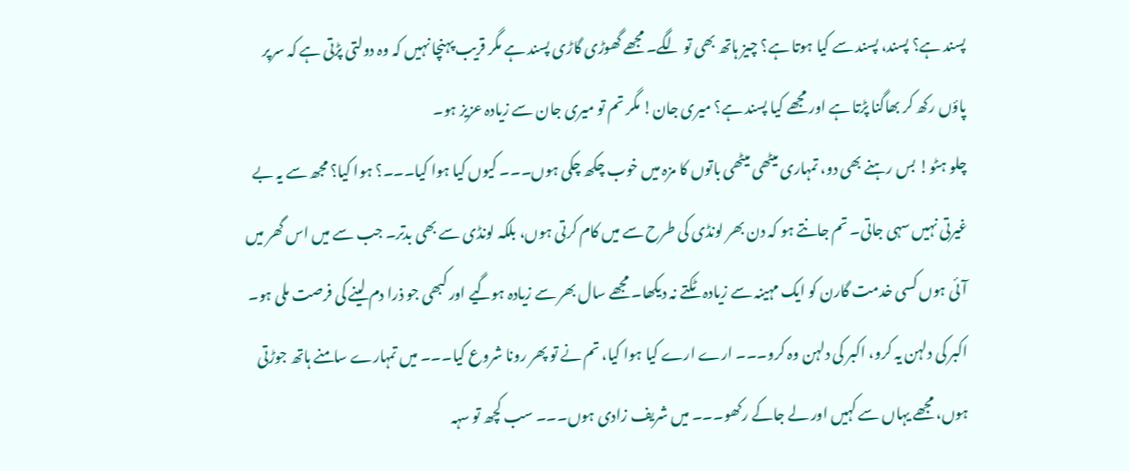پسند ہے؟ پسند، پسند سے کیا ہوتا ہے؟ چیز ہاتھ بھی تو لگے۔ مجھے گھوڑی گاڑی پسند ہے مگر قریب پہنچا نہیں کہ وہ دولتی پڑتی ہے کہ سرپر پاؤں رکھ کر بھاگنا پڑتا ہے اور مجھے کیا پسند ہے؟ میری جان! مگر تم تو میری جان سے زیادہ عزیز ہو۔
چلو ہٹو! بس رہنے بھی دو، تمہاری میٹھی میٹھی باتوں کا مزہ میں خوب چکھ چکی ہوں۔۔۔ کیوں کیا ہوا کیا۔۔۔؟ ہوا کیا؟ مجھ سے یہ بے غیرتی نہیں سہی جاتی۔ تم جانتے ہو کہ دن بھر لونڈی کی طرح سے میں کام کرتی ہوں، بلکہ لونڈی سے بھی بدتر۔ جب سے میں اس گھر میں آئی ہوں کسی خدمت گارن کو ایک مہینہ سے زیادہ ٹکتے نہ دیکھا۔ مجھے سال بھر سے زیادہ ہوگیے اور کبھی جو ذرا دم لینے کی فرصت ملی ہو۔ اکبر کی دلہن یہ کرو، اکبر کی دلہن وہ کرو۔۔۔ ارے ارے کیا ہوا کیا، تم نے تو پھر رونا شروع کیا۔۔۔ میں تمہارے سامنے ہاتھ جوڑتی ہوں، مجھے یہاں سے کہیں اور لے جاکے رکھو۔۔۔ میں شریف زادی ہوں۔۔۔ سب کچھ تو سہہ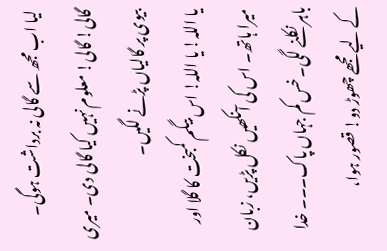لیا اب مجھ سے گالی نہ برداشت ہوگی۔ گالی! گالی! معلوم نہیں کیا گالی دی۔ میری بیوی پر گالیاں پڑنے لگیں۔
یا اللہ! یا اللہ! اس بیگم کمبخت کا گلا اور میرا ہاتھ۔ اس کی آنکھیں نکل پڑیں، زبان باہر نکلنے لگی۔ خس کم جہاں پاک۔۔۔ خدا کے لیے مجھے چھوڑ دو! قصور ہوا،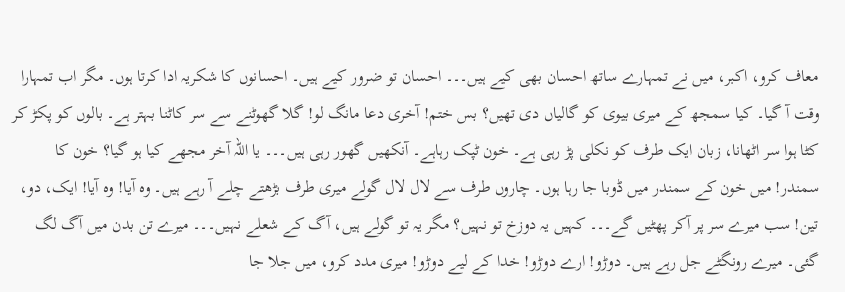معاف کرو، اکبر، میں نے تمہارے ساتھ احسان بھی کیے ہیں۔۔۔ احسان تو ضرور کیے ہیں۔ احسانوں کا شکریہ ادا کرتا ہوں۔ مگر اب تمہارا وقت آ گیا۔ کیا سمجھ کے میری بیوی کو گالیاں دی تھیں؟ بس ختم! آخری دعا مانگ لو! گلا گھوٹنے سے سر کاٹنا بہتر ہے۔ بالوں کو پکڑ کر کٹا ہوا سر اٹھانا، زبان ایک طرف کو نکلی پڑ رہی ہے۔ خون ٹپک رہاہے۔ آنکھیں گھور رہی ہیں۔۔۔ یا اللہ آخر مجھے کیا ہو گیا؟ خون کا سمندر! میں خون کے سمندر میں ڈوبا جا رہا ہوں۔ چاروں طرف سے لال لال گولے میری طرف بڑھتے چلے آ رہے ہیں۔ وہ آیا! وہ آیا! ایک، دو، تین! سب میرے سر پر آکر پھٹیں گے۔۔۔ کہیں یہ دوزخ تو نہیں؟ مگر یہ تو گولے ہیں، آگ کے شعلے نہیں۔۔۔ میرے تن بدن میں آگ لگ گئی۔ میرے رونگٹے جل رہے ہیں۔ دوڑو! ارے دوڑو! خدا کے لیے دوڑو! میری مدد کرو، میں جلا جا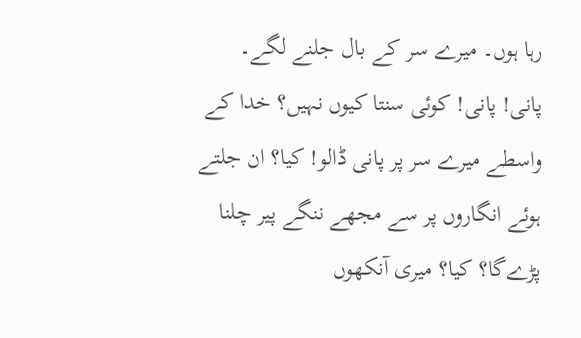رہا ہوں۔ میرے سر کے بال جلنے لگے۔ پانی! پانی! کوئی سنتا کیوں نہیں؟ خدا کے واسطے میرے سر پر پانی ڈالو! کیا؟ ان جلتے ہوئے انگاروں پر سے مجھے ننگے پیر چلنا پڑےگا؟ کیا؟ میری آنکھوں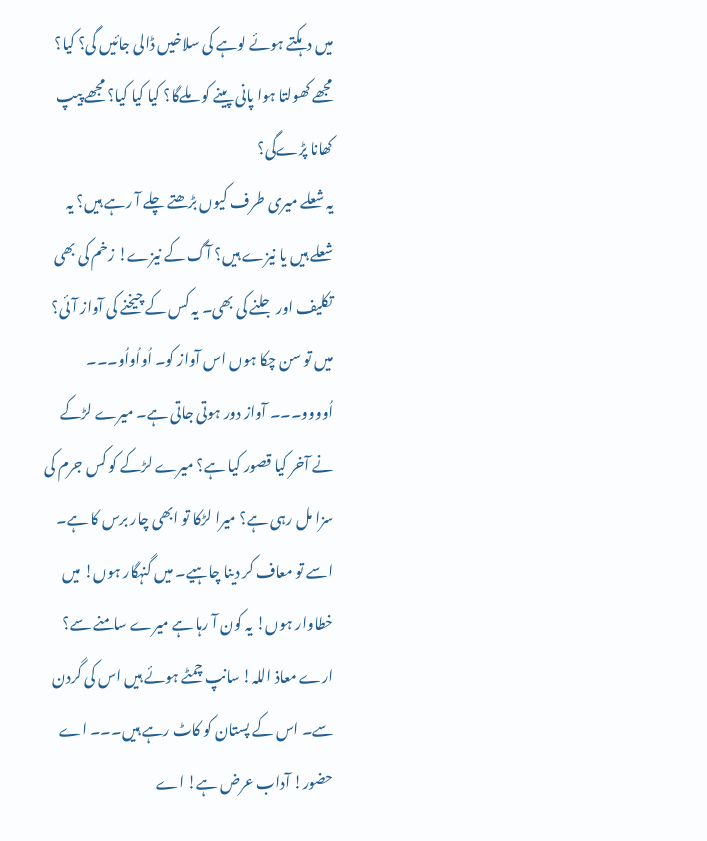میں دہکتے ہوئے لوہے کی سلاخیں ڈالی جائیں گی؟ کیا؟ مجھے کھولتا ہوا پانی پینے کو ملےگا؟ کیا کیا کیا؟ مجھے پیپ کھانا پڑےگی؟
یہ شعلے میری طرف کیوں بڑھتے چلے آ رہے ہیں؟ یہ شعلے ہیں یا نیزے ہیں؟ آگ کے نیزے! زخم کی بھی تکلیف اور جلنے کی بھی۔ یہ کس کے چیخنے کی آواز آئی؟ میں تو سن چکا ہوں اس آواز کو۔ اُواُواُو۔۔۔ اُوووو۔۔۔ آواز دور ہوتی جاتی ہے۔ میرے لڑکے نے آخر کیا قصور کیا ہے؟ میرے لڑکے کو کس جرم کی سزا مل رہی ہے؟ میرا لڑکا تو ابھی چار برس کا ہے۔ اسے تو معاف کر دینا چاہیے۔ میں گنہگار ہوں! میں خطاوار ہوں! یہ کون آ رہا ہے میرے سامنے سے؟ ارے معاذ اللہ! سانپ چمٹے ہوئے ہیں اس کی گردن سے۔ اس کے پستان کو کاٹ رہے ہیں۔۔۔ اے حضور! آداب عرض ہے! اے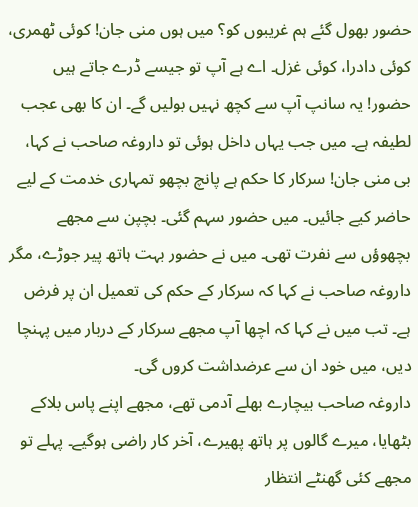حضور بھول گئے ہم غریبوں کو؟ میں ہوں منی جان! کوئی ٹھمری، کوئی دادرا، کوئی غزل۔ اے ہے آپ تو جیسے ڈرے جاتے ہیں حضور! یہ سانپ آپ سے کچھ نہیں بولیں گے۔ ان کا بھی عجب لطیفہ ہے۔ میں جب یہاں داخل ہوئی تو داروغہ صاحب نے کہا، بی منی جان! سرکار کا حکم ہے پانچ بچھو تمہاری خدمت کے لیے حاضر کیے جائیں۔ میں حضور سہم گئی۔ بچپن سے مجھے بچھوؤں سے نفرت تھی۔ میں نے حضور بہت ہاتھ پیر جوڑے، مگر داروغہ صاحب نے کہا کہ سرکار کے حکم کی تعمیل ان پر فرض ہے۔ تب میں نے کہا کہ اچھا آپ مجھے سرکار کے دربار میں پہنچا دیں، میں خود ان سے عرضداشت کروں گی۔
داروغہ صاحب بیچارے بھلے آدمی تھے، مجھے اپنے پاس بلاکے بٹھایا، میرے گالوں پر ہاتھ پھیرے، آخر کار راضی ہوگیے۔ پہلے تو مجھے کئی گھنٹے انتظار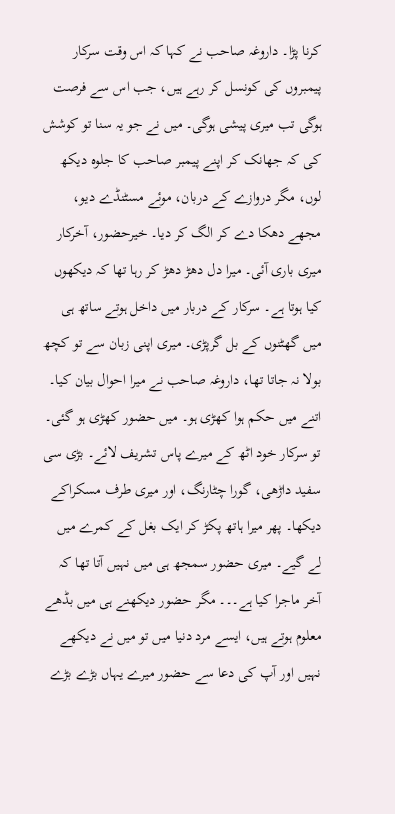کرنا پڑا۔ داروغہ صاحب نے کہا کہ اس وقت سرکار پیمبروں کی کونسل کر رہے ہیں، جب اس سے فرصت ہوگی تب میری پیشی ہوگی۔ میں نے جو یہ سنا تو کوشش کی کہ جھانک کر اپنے پیمبر صاحب کا جلوہ دیکھ لوں، مگر دروازے کے دربان، موئے مسٹنڈے دیو، مجھے دھکا دے کر الگ کر دیا۔ خیرحضور، آخرکار میری باری آئی۔ میرا دل دھڑ دھڑ کر رہا تھا کہ دیکھوں کیا ہوتا ہے۔ سرکار کے دربار میں داخل ہوتے ساتھ ہی میں گھٹنوں کے بل گرپڑی۔ میری اپنی زبان سے تو کچھ بولا نہ جاتا تھا، داروغہ صاحب نے میرا احوال بیان کیا۔
اتنے میں حکم ہوا کھڑی ہو۔ میں حضور کھڑی ہو گئی۔ تو سرکار خود اٹھ کے میرے پاس تشریف لائے۔ بڑی سی سفید داڑھی، گورا چٹارنگ، اور میری طرف مسکراکے دیکھا۔ پھر میرا ہاتھ پکڑ کر ایک بغل کے کمرے میں لے گیے۔ میری حضور سمجھ ہی میں نہیں آتا تھا کہ آخر ماجرا کیا ہے۔۔۔ مگر حضور دیکھنے ہی میں بڈھے معلوم ہوتے ہیں، ایسے مرد دنیا میں تو میں نے دیکھے نہیں اور آپ کی دعا سے حضور میرے یہاں بڑے بڑے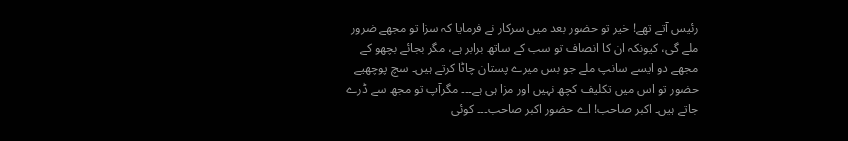رئیس آتے تھے! خیر تو حضور بعد میں سرکار نے فرمایا کہ سزا تو مجھے ضرور ملے گی، کیونکہ ان کا انصاف تو سب کے ساتھ برابر ہے، مگر بجائے بچھو کے مجھے دو ایسے سانپ ملے جو بس میرے پستان چاٹا کرتے ہیں۔ سچ پوچھیے حضور تو اس میں تکلیف کچھ نہیں اور مزا ہی ہے۔۔۔ مگرآپ تو مجھ سے ڈرے جاتے ہیں۔ اکبر صاحب! اے حضور اکبر صاحب۔۔۔ کوئی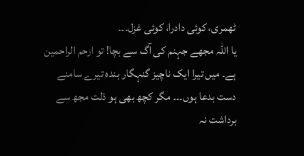ٹھمری، کوئی دادرا، کوئی غزل۔۔۔
یا اللہ مجھے جہنم کی آگ سے بچا! تو ارحم الراحمین ہے۔ میں تیرا ایک ناچیز گنہگار بندہ تیرے سامنے دست بدعا ہوں۔۔۔ مگر کچھ بھی ہو ذلت مجھ سے برداشت نہ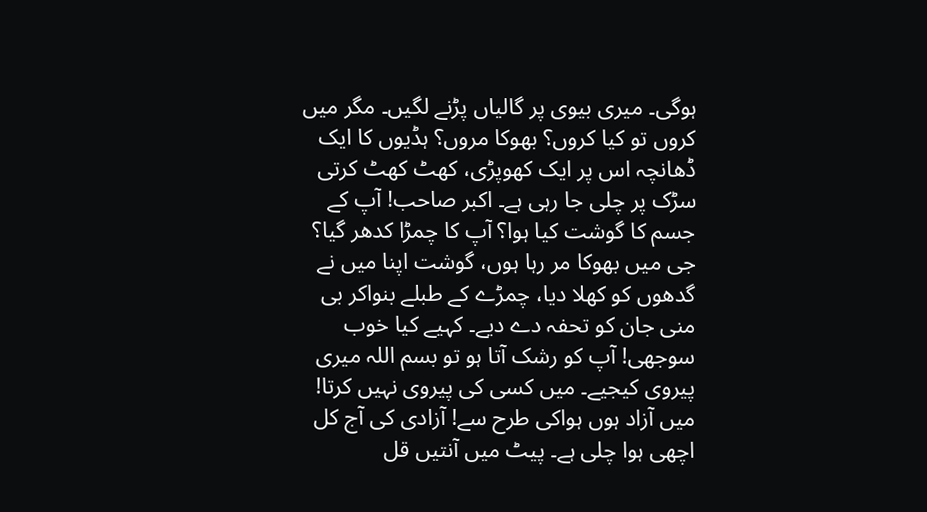ہوگی۔ میری بیوی پر گالیاں پڑنے لگیں۔ مگر میں کروں تو کیا کروں؟ بھوکا مروں؟ ہڈیوں کا ایک ڈھانچہ اس پر ایک کھوپڑی، کھٹ کھٹ کرتی سڑک پر چلی جا رہی ہے۔ اکبر صاحب! آپ کے جسم کا گوشت کیا ہوا؟ آپ کا چمڑا کدھر گیا؟ جی میں بھوکا مر رہا ہوں، گوشت اپنا میں نے گدھوں کو کھلا دیا، چمڑے کے طبلے بنواکر بی منی جان کو تحفہ دے دیے۔ کہیے کیا خوب سوجھی! آپ کو رشک آتا ہو تو بسم اللہ میری پیروی کیجیے۔ میں کسی کی پیروی نہیں کرتا! میں آزاد ہوں ہواکی طرح سے! آزادی کی آج کل اچھی ہوا چلی ہے۔ پیٹ میں آنتیں قل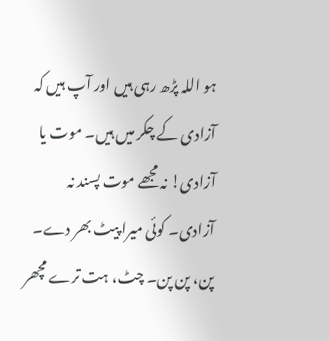ہو اللہ پڑھ رہی ہیں اور آپ ہیں کہ آزادی کے چکر میں ہیں۔ موت یا آزادی! نہ مجھے موت پسند نہ آزادی۔ کوئی میرا پیٹ بھر دے۔
پن، پن پن۔ چٹ، ہت ترے مچھر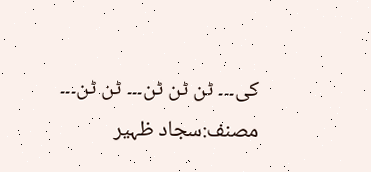کی۔۔۔ ٹن ٹن ٹن۔۔۔ ٹن ٹن۔۔۔
مصنف:سجاد ظہیر